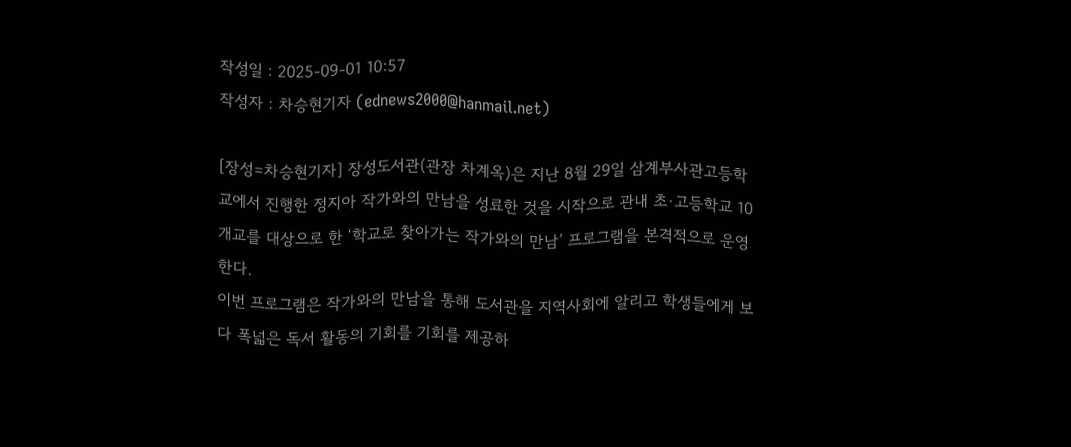작성일 : 2025-09-01 10:57
작성자 : 차승현기자 (ednews2000@hanmail.net)

[장성=차승현기자] 장성도서관(관장 차계옥)은 지난 8월 29일 삼계부사관고등학교에서 진행한 정지아 작가와의 만남을 성료한 것을 시작으로 관내 초·고등학교 10개교를 대상으로 한 ‘학교로 찾아가는 작가와의 만남’ 프로그램을 본격적으로 운영한다.
이번 프로그램은 작가와의 만남을 통해 도서관을 지역사회에 알리고 학생들에게 보다 폭넓은 독서 활동의 기회를 기회를 제공하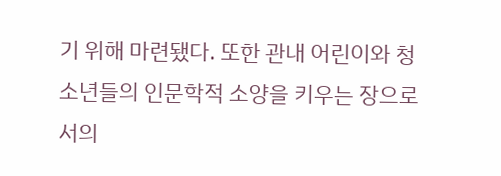기 위해 마련됐다. 또한 관내 어린이와 청소년들의 인문학적 소양을 키우는 장으로서의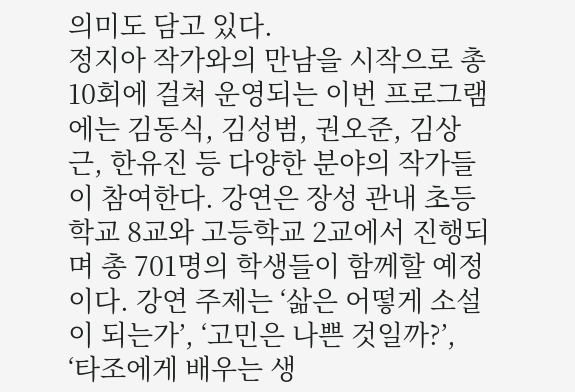의미도 담고 있다.
정지아 작가와의 만남을 시작으로 총 10회에 걸쳐 운영되는 이번 프로그램에는 김동식, 김성범, 권오준, 김상근, 한유진 등 다양한 분야의 작가들이 참여한다. 강연은 장성 관내 초등학교 8교와 고등학교 2교에서 진행되며 총 701명의 학생들이 함께할 예정이다. 강연 주제는 ‘삶은 어떻게 소설이 되는가’, ‘고민은 나쁜 것일까?’, ‘타조에게 배우는 생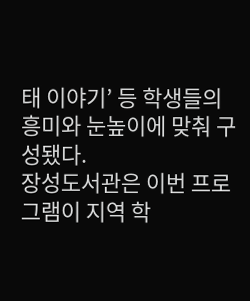태 이야기’ 등 학생들의 흥미와 눈높이에 맞춰 구성됐다.
장성도서관은 이번 프로그램이 지역 학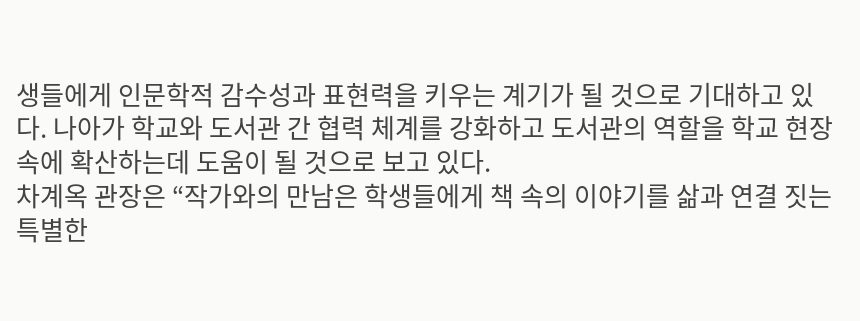생들에게 인문학적 감수성과 표현력을 키우는 계기가 될 것으로 기대하고 있다. 나아가 학교와 도서관 간 협력 체계를 강화하고 도서관의 역할을 학교 현장 속에 확산하는데 도움이 될 것으로 보고 있다.
차계옥 관장은 “작가와의 만남은 학생들에게 책 속의 이야기를 삶과 연결 짓는 특별한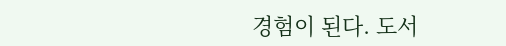경험이 된다. 도서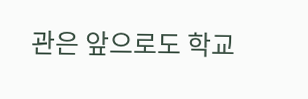관은 앞으로도 학교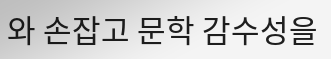와 손잡고 문학 감수성을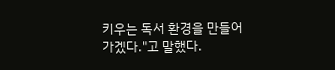키우는 독서 환경을 만들어가겠다."고 말했다.